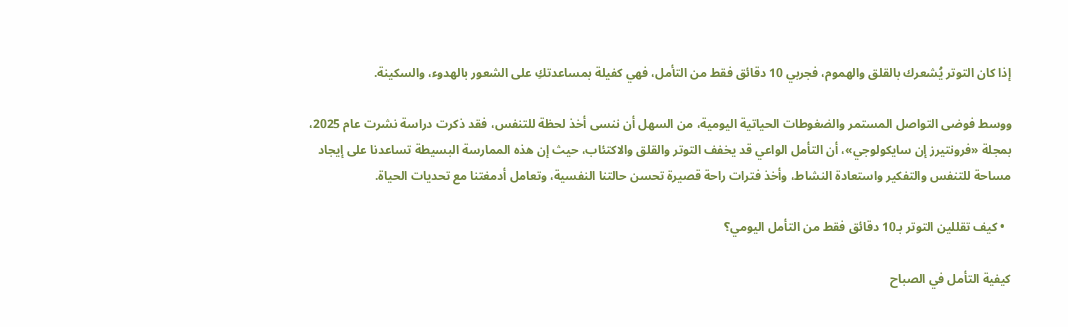إذا كان التوتر يُشعرك بالقلق والهموم، فجربي 10 دقائق فقط من التأمل، فهي كفيلة بمساعدتكِ على الشعور بالهدوء، والسكينة.

ووسط فوضى التواصل المستمر والضغوطات الحياتية اليومية، من السهل أن ننسى أخذ لحظة للتنفس، فقد ذكرت دراسة نشرت عام 2025، بمجلة «فرونتيرز إن سايكولوجي»، أن التأمل الواعي قد يخفف التوتر والقلق والاكتئاب، حيث إن هذه الممارسة البسيطة تساعدنا على إيجاد مساحة للتنفس والتفكير واستعادة النشاط، وأخذ فترات راحة قصيرة تحسن حالتنا النفسية، وتعامل أدمغتنا مع تحديات الحياة.

  • كيف تقللين التوتر بـ10 دقائق فقط من التأمل اليومي؟

كيفية التأمل في الصباح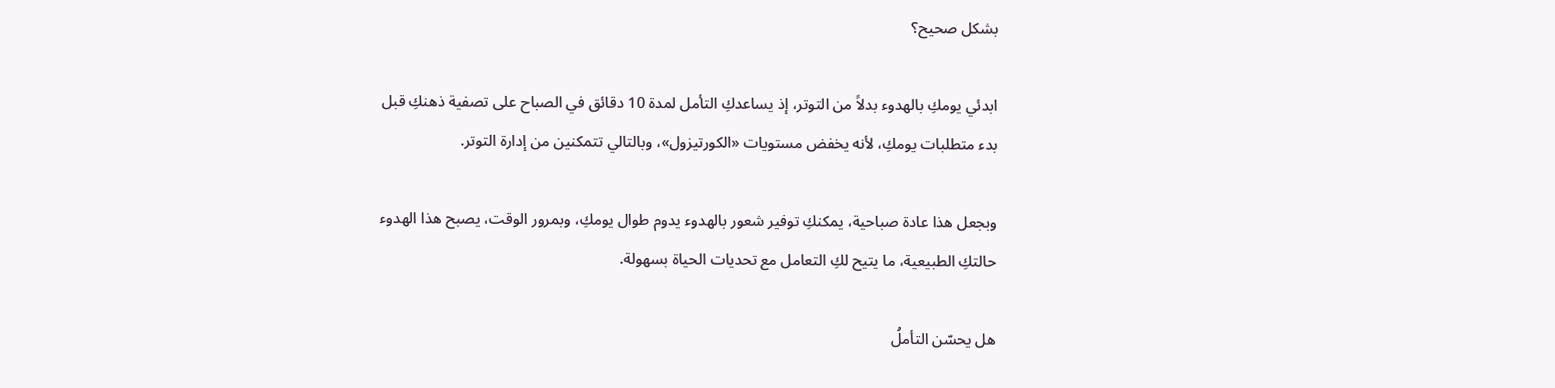بشكل صحيح؟

ابدئي يومكِ بالهدوء بدلاً من التوتر، إذ يساعدكِ التأمل لمدة 10 دقائق في الصباح على تصفية ذهنكِ قبل بدء متطلبات يومكِ، لأنه يخفض مستويات «الكورتيزول»، وبالتالي تتمكنين من إدارة التوتر.

وبجعل هذا عادة صباحية، يمكنكِ توفير شعور بالهدوء يدوم طوال يومكِ، وبمرور الوقت، يصبح هذا الهدوء حالتكِ الطبيعية، ما يتيح لكِ التعامل مع تحديات الحياة بسهولة.

هل يحسّن التأملُ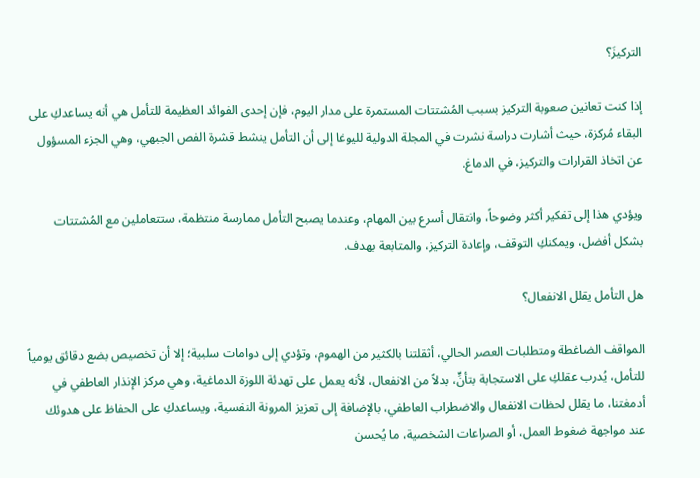التركيزَ؟

إذا كنت تعانين صعوبة التركيز بسبب المُشتتات المستمرة على مدار اليوم، فإن إحدى الفوائد العظيمة للتأمل هي أنه يساعدكِ على البقاء مُركزة، حيث أشارت دراسة نشرت في المجلة الدولية لليوغا إلى أن التأمل ينشط قشرة الفص الجبهي، وهي الجزء المسؤول عن اتخاذ القرارات والتركيز، في الدماغ.

ويؤدي هذا إلى تفكير أكثر وضوحاً، وانتقال أسرع بين المهام، وعندما يصبح التأمل ممارسة منتظمة، ستتعاملين مع المُشتتات بشكل أفضل، ويمكنكِ التوقف، وإعادة التركيز، والمتابعة بهدف.

هل التأمل يقلل الانفعال؟

المواقف الضاغطة ومتطلبات العصر الحالي، أثقلتنا بالكثير من الهموم، وتؤدي إلى دوامات سلبية؛ إلا أن تخصيص بضع دقائق يومياً للتأمل، يُدرب عقلكِ على الاستجابة بتأنٍّ، بدلاً من الانفعال، لأنه يعمل على تهدئة اللوزة الدماغية، وهي مركز الإنذار العاطفي في أدمغتنا، ما يقلل لحظات الانفعال والاضطراب العاطفي، بالإضافة إلى تعزيز المرونة النفسية، ويساعدكِ على الحفاظ على هدوئك عند مواجهة ضغوط العمل، أو الصراعات الشخصية، ما يُحسن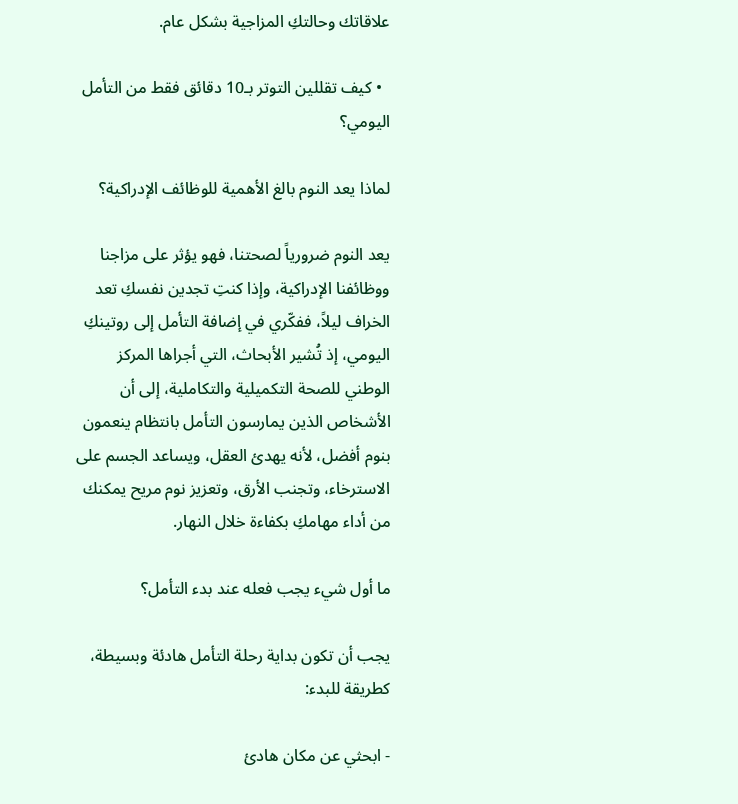علاقاتك وحالتكِ المزاجية بشكل عام.

  • كيف تقللين التوتر بـ10 دقائق فقط من التأمل اليومي؟

لماذا يعد النوم بالغ الأهمية للوظائف الإدراكية؟

يعد النوم ضرورياً لصحتنا، فهو يؤثر على مزاجنا ووظائفنا الإدراكية، وإذا كنتِ تجدين نفسكِ تعد الخراف ليلاً، ففكّري في إضافة التأمل إلى روتينكِ اليومي، إذ تُشير الأبحاث، التي أجراها المركز الوطني للصحة التكميلية والتكاملية، إلى أن الأشخاص الذين يمارسون التأمل بانتظام ينعمون بنوم أفضل، لأنه يهدئ العقل، ويساعد الجسم على الاسترخاء، وتجنب الأرق، وتعزيز نوم مريح يمكنك من أداء مهامكِ بكفاءة خلال النهار.

ما أول شيء يجب فعله عند بدء التأمل؟

يجب أن تكون بداية رحلة التأمل هادئة وبسيطة، كطريقة للبدء:

- ابحثي عن مكان هادئ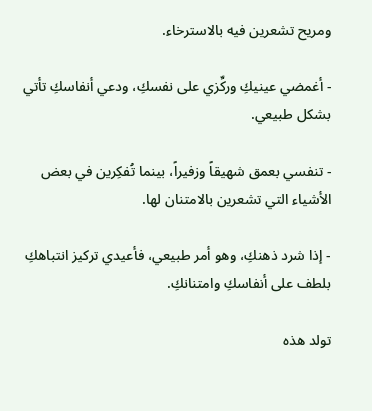ومريح تشعرين فيه بالاسترخاء.

- أغمضي عينيكِ وركِّزي على نفسكِ، ودعي أنفاسكِ تأتي بشكل طبيعي.

- تنفسي بعمق شهيقاً وزفيراً، بينما تُفكِرين في بعض الأشياء التي تشعرين بالامتنان لها.

- إذا شرد ذهنكِ، وهو أمر طبيعي، فأعيدي تركيز انتباهكِ بلطف على أنفاسكِ وامتنانكِ.

تولد هذه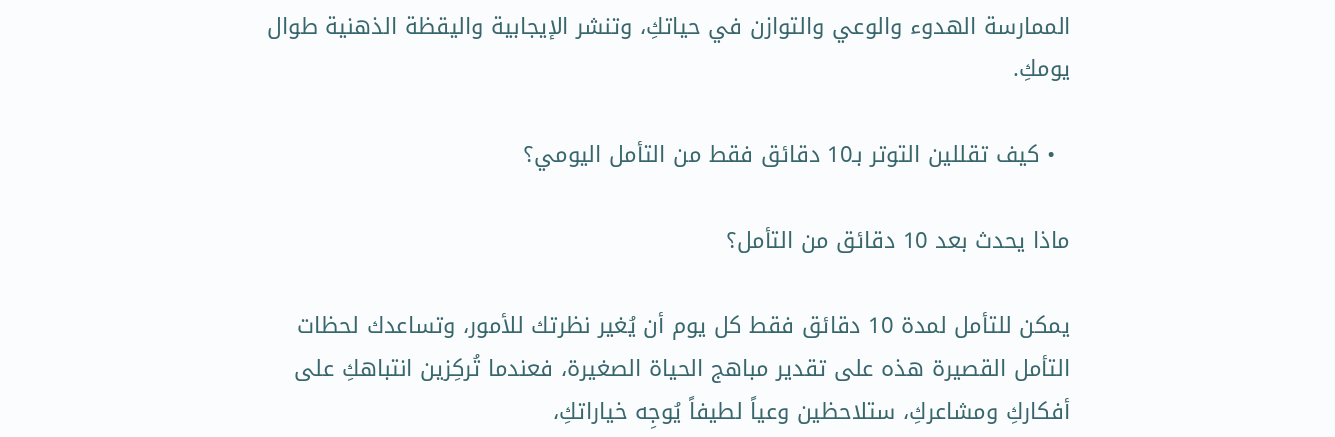الممارسة الهدوء والوعي والتوازن في حياتكِ، وتنشر الإيجابية واليقظة الذهنية طوال يومكِ.

  • كيف تقللين التوتر بـ10 دقائق فقط من التأمل اليومي؟

ماذا يحدث بعد 10 دقائق من التأمل؟

يمكن للتأمل لمدة 10 دقائق فقط كل يوم أن يُغير نظرتك للأمور، وتساعدك لحظات التأمل القصيرة هذه على تقدير مباهج الحياة الصغيرة، فعندما تُركِزين انتباهكِ على أفكاركِ ومشاعركِ، ستلاحظين وعياً لطيفاً يُوجِه خياراتكِ،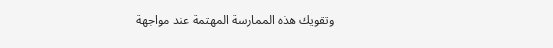وتقويك هذه الممارسة المهتمة عند مواجهة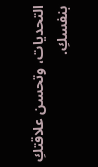التحديات، وتحسن علاقتكِ بنفسكِ.